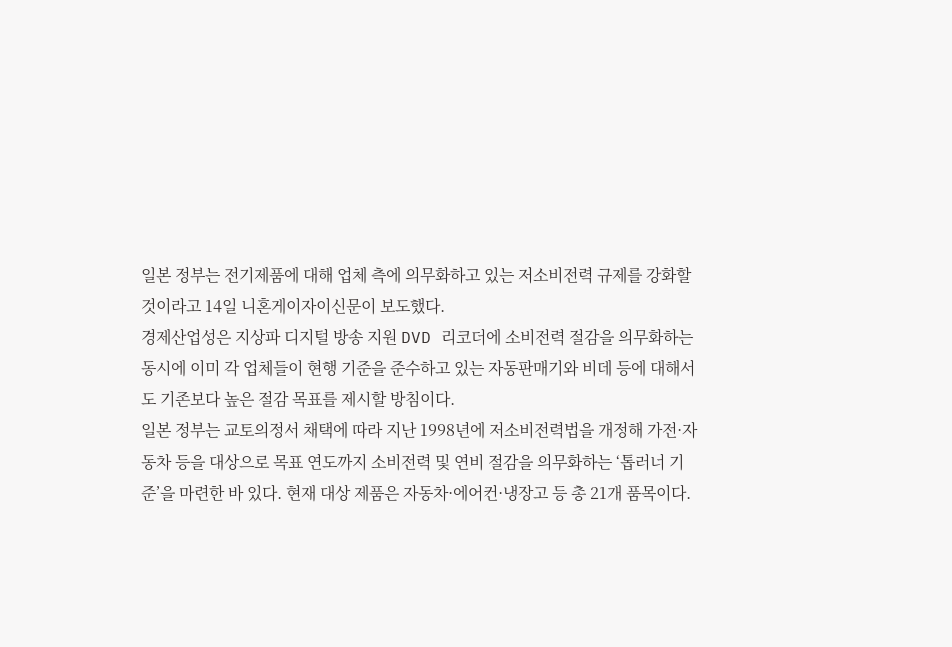일본 정부는 전기제품에 대해 업체 측에 의무화하고 있는 저소비전력 규제를 강화할 것이라고 14일 니혼게이자이신문이 보도했다.
경제산업성은 지상파 디지털 방송 지원 DVD 리코더에 소비전력 절감을 의무화하는 동시에 이미 각 업체들이 현행 기준을 준수하고 있는 자동판매기와 비데 등에 대해서도 기존보다 높은 절감 목표를 제시할 방침이다.
일본 정부는 교토의정서 채택에 따라 지난 1998년에 저소비전력법을 개정해 가전·자동차 등을 대상으로 목표 연도까지 소비전력 및 연비 절감을 의무화하는 ‘톱러너 기준’을 마련한 바 있다. 현재 대상 제품은 자동차·에어컨·냉장고 등 총 21개 품목이다.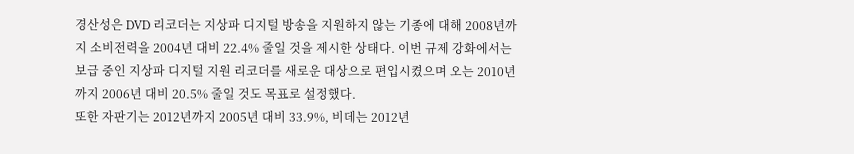경산성은 DVD 리코더는 지상파 디지털 방송을 지원하지 않는 기종에 대해 2008년까지 소비전력을 2004년 대비 22.4% 줄일 것을 제시한 상태다. 이번 규제 강화에서는 보급 중인 지상파 디지털 지원 리코더를 새로운 대상으로 편입시켰으며 오는 2010년까지 2006년 대비 20.5% 줄일 것도 목표로 설정했다.
또한 자판기는 2012년까지 2005년 대비 33.9%, 비데는 2012년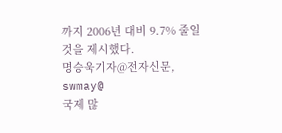까지 2006년 대비 9.7% 줄일 것을 제시했다.
명승욱기자@전자신문, swmay@
국제 많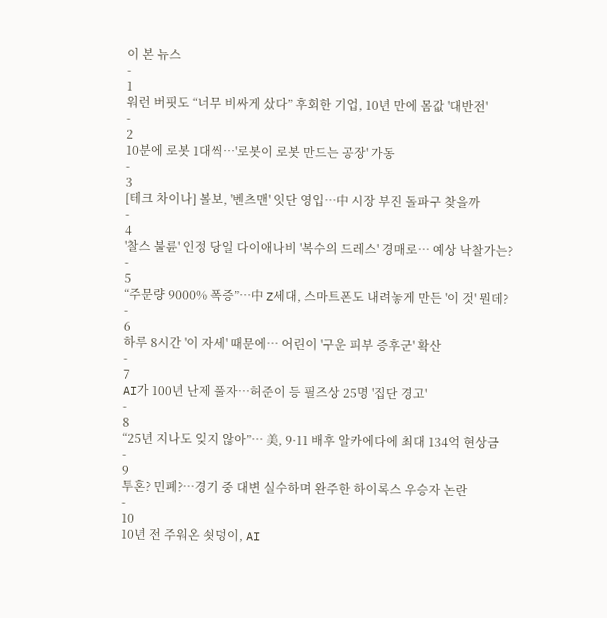이 본 뉴스
-
1
워런 버핏도 “너무 비싸게 샀다” 후회한 기업, 10년 만에 몸값 '대반전'
-
2
10분에 로봇 1대씩…'로봇이 로봇 만드는 공장' 가동
-
3
[테크 차이나] 볼보, '벤츠맨' 잇단 영입…中 시장 부진 돌파구 찾을까
-
4
'찰스 불륜' 인정 당일 다이애나비 '복수의 드레스' 경매로… 예상 낙찰가는?
-
5
“주문량 9000% 폭증”…中 Z세대, 스마트폰도 내려놓게 만든 '이 것' 뭔데?
-
6
하루 8시간 '이 자세' 때문에… 어린이 '구운 피부 증후군' 확산
-
7
AI가 100년 난제 풀자…허준이 등 필즈상 25명 '집단 경고'
-
8
“25년 지나도 잊지 않아”… 美, 9·11 배후 알카에다에 최대 134억 현상금
-
9
투혼? 민폐?…경기 중 대변 실수하며 완주한 하이록스 우승자 논란
-
10
10년 전 주워온 쇳덩이, AI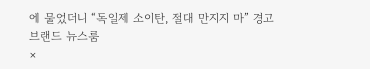에 물었더니 “독일제 소이탄, 절대 만지지 마” 경고
브랜드 뉴스룸
×